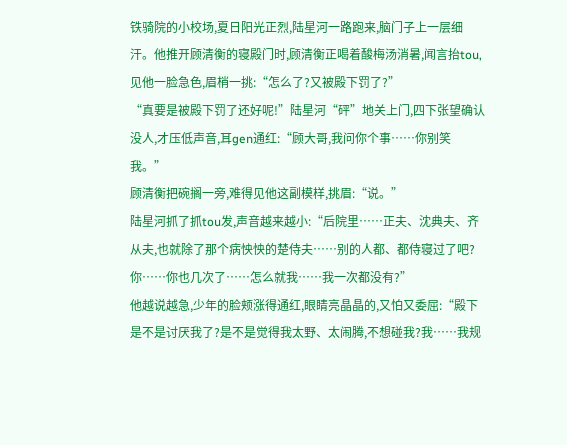铁骑院的小校场,夏日阳光正烈,陆星河一路跑来,脑门子上一层细汗。他推开顾清衡的寝殿门时,顾清衡正喝着酸梅汤消暑,闻言抬tou,见他一脸急色,眉梢一挑:“怎么了?又被殿下罚了?”
“真要是被殿下罚了还好呢!”陆星河“砰”地关上门,四下张望确认没人,才压低声音,耳gen通红:“顾大哥,我问你个事……你别笑我。”
顾清衡把碗搁一旁,难得见他这副模样,挑眉:“说。”
陆星河抓了抓tou发,声音越来越小:“后院里……正夫、沈典夫、齐从夫,也就除了那个病怏怏的楚侍夫……别的人都、都侍寝过了吧?你……你也几次了……怎么就我……我一次都没有?”
他越说越急,少年的脸颊涨得通红,眼睛亮晶晶的,又怕又委屈:“殿下是不是讨厌我了?是不是觉得我太野、太闹腾,不想碰我?我……我规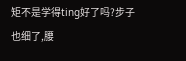矩不是学得ting好了吗?步子也细了,腰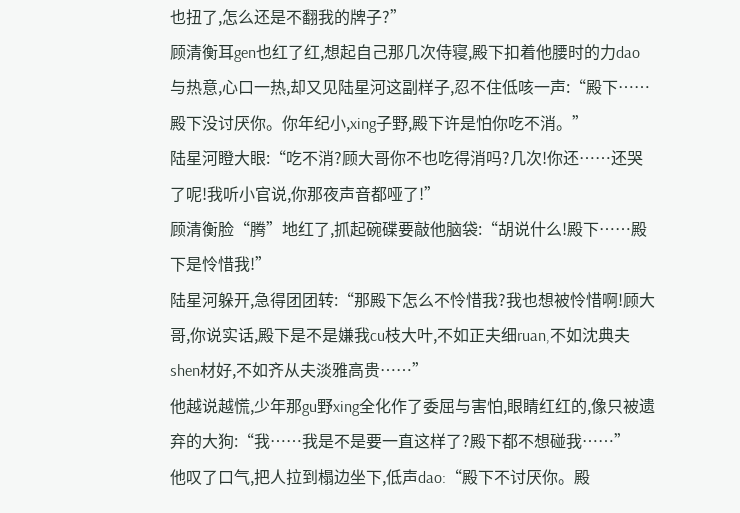也扭了,怎么还是不翻我的牌子?”
顾清衡耳gen也红了红,想起自己那几次侍寝,殿下扣着他腰时的力dao与热意,心口一热,却又见陆星河这副样子,忍不住低咳一声:“殿下……殿下没讨厌你。你年纪小,xing子野,殿下许是怕你吃不消。”
陆星河瞪大眼:“吃不消?顾大哥你不也吃得消吗?几次!你还……还哭了呢!我听小官说,你那夜声音都哑了!”
顾清衡脸“腾”地红了,抓起碗碟要敲他脑袋:“胡说什么!殿下……殿下是怜惜我!”
陆星河躲开,急得团团转:“那殿下怎么不怜惜我?我也想被怜惜啊!顾大哥,你说实话,殿下是不是嫌我cu枝大叶,不如正夫细ruan,不如沈典夫shen材好,不如齐从夫淡雅高贵……”
他越说越慌,少年那gu野xing全化作了委屈与害怕,眼睛红红的,像只被遗弃的大狗:“我……我是不是要一直这样了?殿下都不想碰我……”
他叹了口气,把人拉到榻边坐下,低声dao:“殿下不讨厌你。殿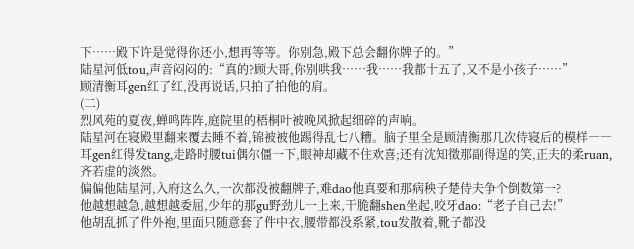下……殿下许是觉得你还小,想再等等。你别急,殿下总会翻你牌子的。”
陆星河低tou,声音闷闷的:“真的?顾大哥,你别哄我……我……我都十五了,又不是小孩子……”
顾清衡耳gen红了红,没再说话,只拍了拍他的肩。
(二)
烈风苑的夏夜,蝉鸣阵阵,庭院里的梧桐叶被晚风掀起细碎的声响。
陆星河在寝殿里翻来覆去睡不着,锦被被他踢得乱七八糟。脑子里全是顾清衡那几次侍寝后的模样――耳gen红得发tang,走路时腰tui偶尔僵一下,眼神却藏不住欢喜;还有沈知徵那副得逞的笑,正夫的柔ruan,齐若虚的淡然。
偏偏他陆星河,入府这么久,一次都没被翻牌子,难dao他真要和那病秧子楚侍夫争个倒数第一?
他越想越急,越想越委屈,少年的那gu野劲儿一上来,干脆翻shen坐起,咬牙dao:“老子自己去!”
他胡乱抓了件外袍,里面只随意套了件中衣,腰带都没系紧,tou发散着,靴子都没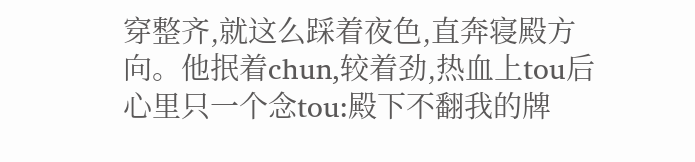穿整齐,就这么踩着夜色,直奔寝殿方向。他抿着chun,较着劲,热血上tou后心里只一个念tou:殿下不翻我的牌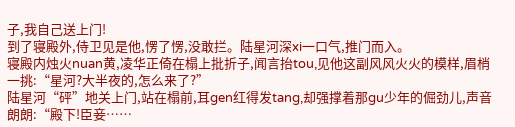子,我自己送上门!
到了寝殿外,侍卫见是他,愣了愣,没敢拦。陆星河深xi一口气,推门而入。
寝殿内烛火nuan黄,凌华正倚在榻上批折子,闻言抬tou,见他这副风风火火的模样,眉梢一挑:“星河?大半夜的,怎么来了?”
陆星河“砰”地关上门,站在榻前,耳gen红得发tang,却强撑着那gu少年的倔劲儿,声音朗朗:“殿下!臣妾……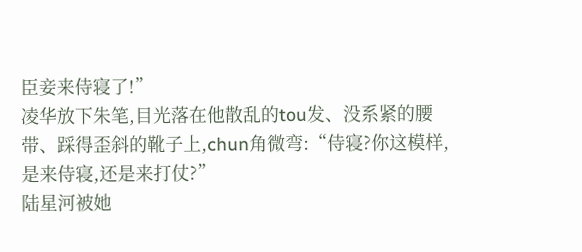臣妾来侍寝了!”
凌华放下朱笔,目光落在他散乱的tou发、没系紧的腰带、踩得歪斜的靴子上,chun角微弯:“侍寝?你这模样,是来侍寝,还是来打仗?”
陆星河被她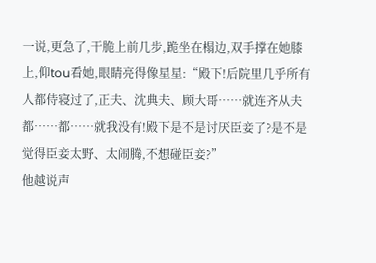一说,更急了,干脆上前几步,跪坐在榻边,双手撑在她膝上,仰tou看她,眼睛亮得像星星:“殿下!后院里几乎所有人都侍寝过了,正夫、沈典夫、顾大哥……就连齐从夫都……都……就我没有!殿下是不是讨厌臣妾了?是不是觉得臣妾太野、太闹腾,不想碰臣妾?”
他越说声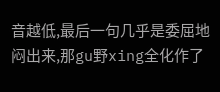音越低,最后一句几乎是委屈地闷出来,那gu野xing全化作了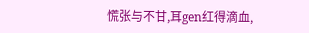慌张与不甘,耳gen红得滴血,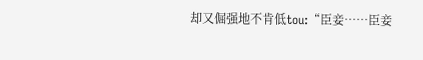却又倔强地不肯低tou:“臣妾……臣妾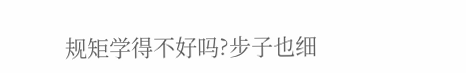规矩学得不好吗?步子也细